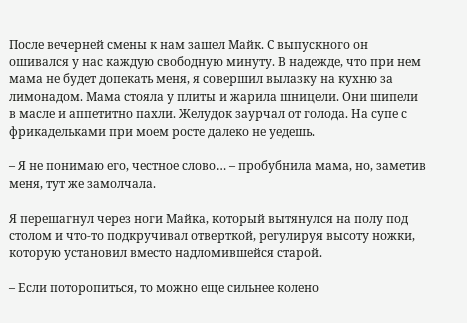После вечерней смены к нам зашел Майк. С выпускного он ошивался у нас каждую свободную минуту. В надежде, что при нем мама не будет допекать меня, я совершил вылазку на кухню за лимонадом. Мама стояла у плиты и жарила шницели. Они шипели в масле и аппетитно пахли. Желудок заурчал от голода. На супе с фрикадельками при моем росте далеко не уедешь.

– Я не понимаю его, честное слово… – пробубнила мама, но, заметив меня, тут же замолчала.

Я перешагнул через ноги Майка, который вытянулся на полу под столом и что-то подкручивал отверткой, регулируя высоту ножки, которую установил вместо надломившейся старой.

– Если поторопиться, то можно еще сильнее колено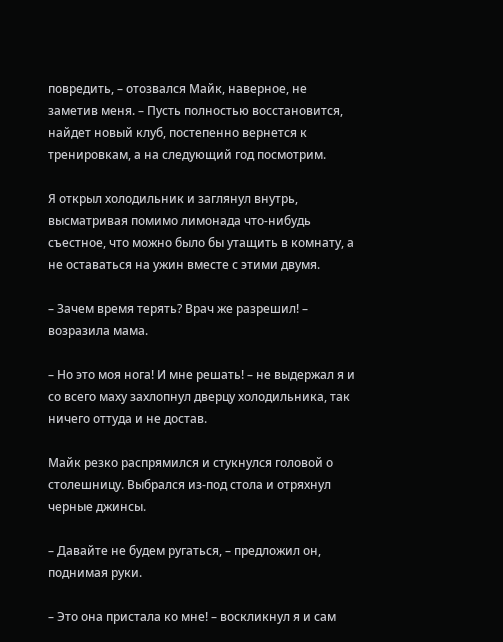повредить, – отозвался Майк, наверное, не заметив меня. – Пусть полностью восстановится, найдет новый клуб, постепенно вернется к тренировкам, а на следующий год посмотрим.

Я открыл холодильник и заглянул внутрь, высматривая помимо лимонада что-нибудь съестное, что можно было бы утащить в комнату, а не оставаться на ужин вместе с этими двумя.

– Зачем время терять? Врач же разрешил! – возразила мама.

– Но это моя нога! И мне решать! – не выдержал я и со всего маху захлопнул дверцу холодильника, так ничего оттуда и не достав.

Майк резко распрямился и стукнулся головой о столешницу. Выбрался из-под стола и отряхнул черные джинсы.

– Давайте не будем ругаться, – предложил он, поднимая руки.

– Это она пристала ко мне! – воскликнул я и сам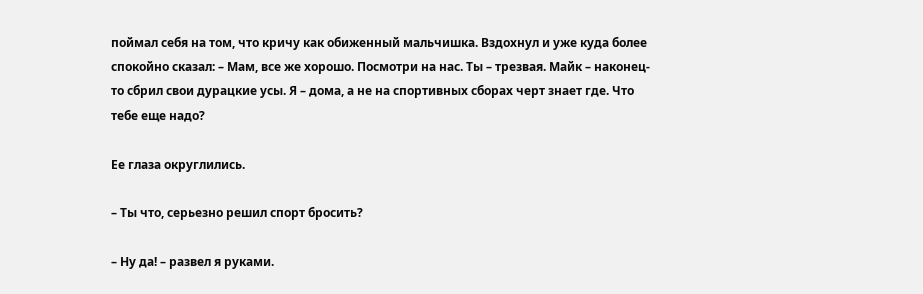поймал себя на том, что кричу как обиженный мальчишка. Вздохнул и уже куда более спокойно сказал: – Мам, все же хорошо. Посмотри на нас. Ты – трезвая. Майк – наконец-то сбрил свои дурацкие усы. Я – дома, а не на спортивных сборах черт знает где. Что тебе еще надо?

Ее глаза округлились.

– Ты что, серьезно решил спорт бросить?

– Ну да! – развел я руками.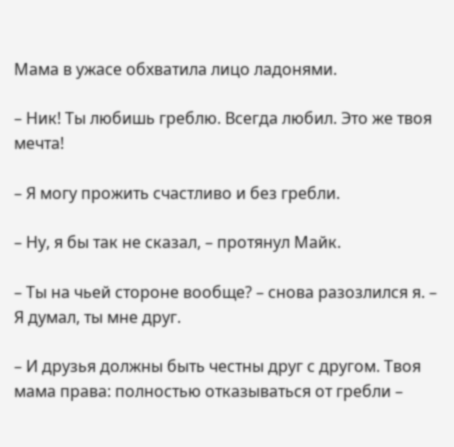Мама в ужасе обхватила лицо ладонями.

– Ник! Ты любишь греблю. Всегда любил. Это же твоя мечта!

– Я могу прожить счастливо и без гребли.

– Ну, я бы так не сказал, – протянул Майк.

– Ты на чьей стороне вообще? – снова разозлился я. – Я думал, ты мне друг.

– И друзья должны быть честны друг с другом. Твоя мама права: полностью отказываться от гребли –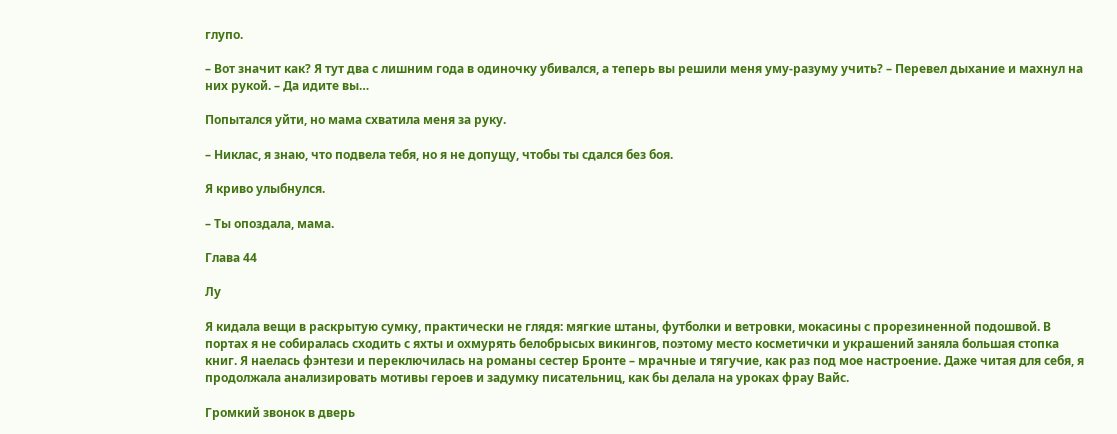глупо.

– Вот значит как? Я тут два с лишним года в одиночку убивался, а теперь вы решили меня уму-разуму учить? – Перевел дыхание и махнул на них рукой. – Да идите вы…

Попытался уйти, но мама схватила меня за руку.

– Никлас, я знаю, что подвела тебя, но я не допущу, чтобы ты сдался без боя.

Я криво улыбнулся.

– Ты опоздала, мама.

Глава 44

Лу

Я кидала вещи в раскрытую сумку, практически не глядя: мягкие штаны, футболки и ветровки, мокасины с прорезиненной подошвой. В портах я не собиралась сходить с яхты и охмурять белобрысых викингов, поэтому место косметички и украшений заняла большая стопка книг. Я наелась фэнтези и переключилась на романы сестер Бронте – мрачные и тягучие, как раз под мое настроение. Даже читая для себя, я продолжала анализировать мотивы героев и задумку писательниц, как бы делала на уроках фрау Вайс.

Громкий звонок в дверь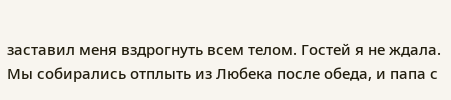заставил меня вздрогнуть всем телом. Гостей я не ждала. Мы собирались отплыть из Любека после обеда, и папа с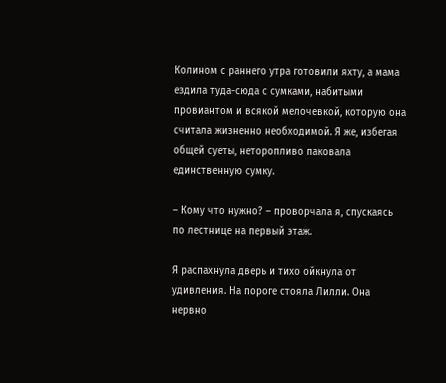Колином с раннего утра готовили яхту, а мама ездила туда-сюда с сумками, набитыми провиантом и всякой мелочевкой, которую она считала жизненно необходимой. Я же, избегая общей суеты, неторопливо паковала единственную сумку.

– Кому что нужно? – проворчала я, спускаясь по лестнице на первый этаж.

Я распахнула дверь и тихо ойкнула от удивления. На пороге стояла Лилли. Она нервно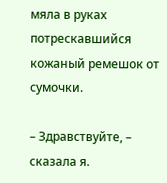мяла в руках потрескавшийся кожаный ремешок от сумочки.

– Здравствуйте, – сказала я.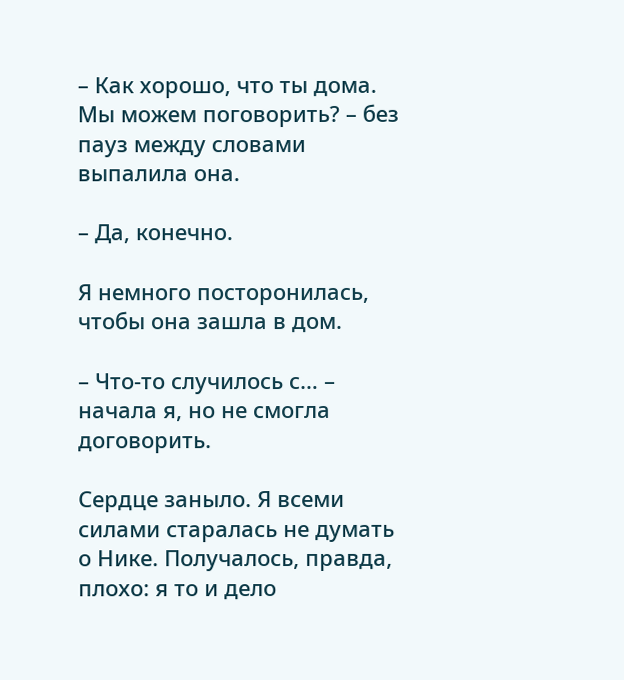– Как хорошо, что ты дома. Мы можем поговорить? – без пауз между словами выпалила она.

– Да, конечно.

Я немного посторонилась, чтобы она зашла в дом.

– Что-то случилось с… – начала я, но не смогла договорить.

Сердце заныло. Я всеми силами старалась не думать о Нике. Получалось, правда, плохо: я то и дело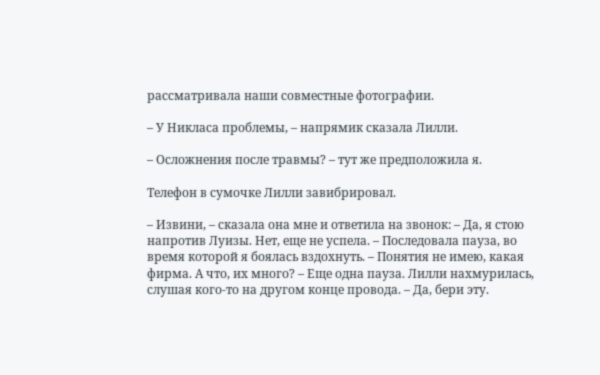рассматривала наши совместные фотографии.

– У Никласа проблемы, – напрямик сказала Лилли.

– Осложнения после травмы? – тут же предположила я.

Телефон в сумочке Лилли завибрировал.

– Извини, – сказала она мне и ответила на звонок: – Да, я стою напротив Луизы. Нет, еще не успела. – Последовала пауза, во время которой я боялась вздохнуть. – Понятия не имею, какая фирма. А что, их много? – Еще одна пауза. Лилли нахмурилась, слушая кого-то на другом конце провода. – Да, бери эту.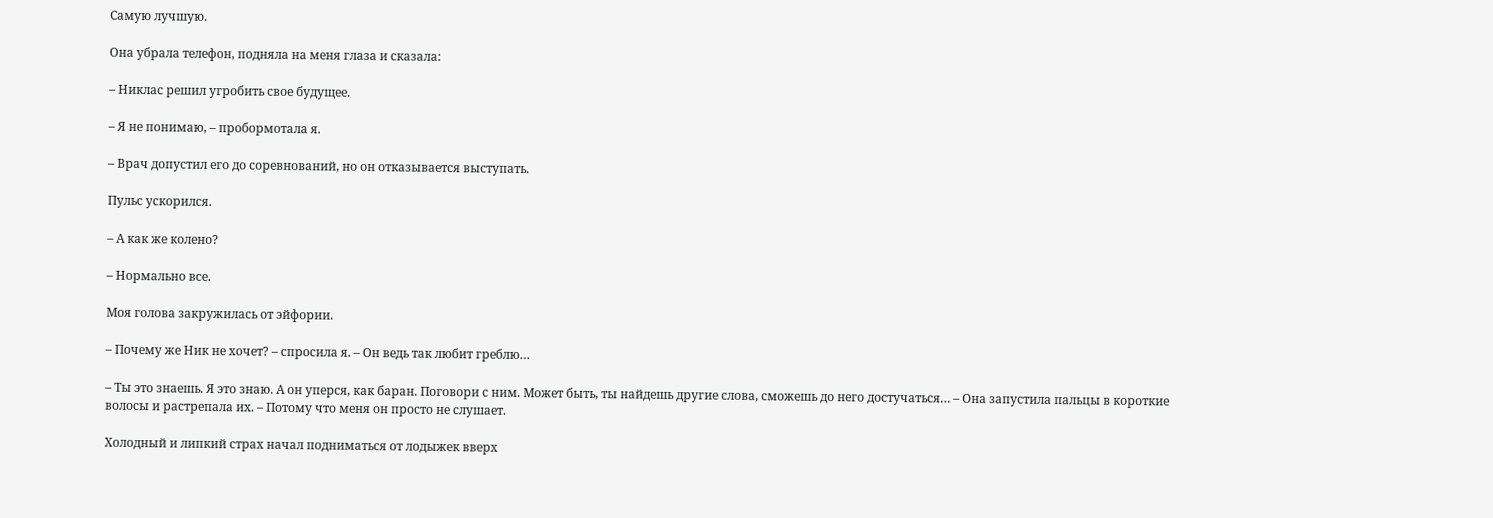Самую лучшую.

Она убрала телефон, подняла на меня глаза и сказала:

– Никлас решил угробить свое будущее.

– Я не понимаю, – пробормотала я.

– Врач допустил его до соревнований, но он отказывается выступать.

Пульс ускорился.

– А как же колено?

– Нормально все.

Моя голова закружилась от эйфории.

– Почему же Ник не хочет? – спросила я. – Он ведь так любит греблю…

– Ты это знаешь. Я это знаю. А он уперся, как баран. Поговори с ним. Может быть, ты найдешь другие слова, сможешь до него достучаться… – Она запустила пальцы в короткие волосы и растрепала их. – Потому что меня он просто не слушает.

Холодный и липкий страх начал подниматься от лодыжек вверх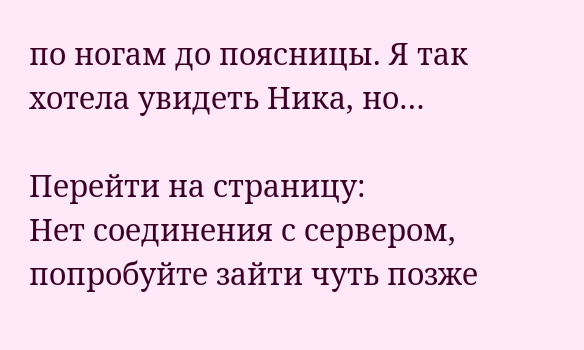по ногам до поясницы. Я так хотела увидеть Ника, но…

Перейти на страницу:
Нет соединения с сервером, попробуйте зайти чуть позже